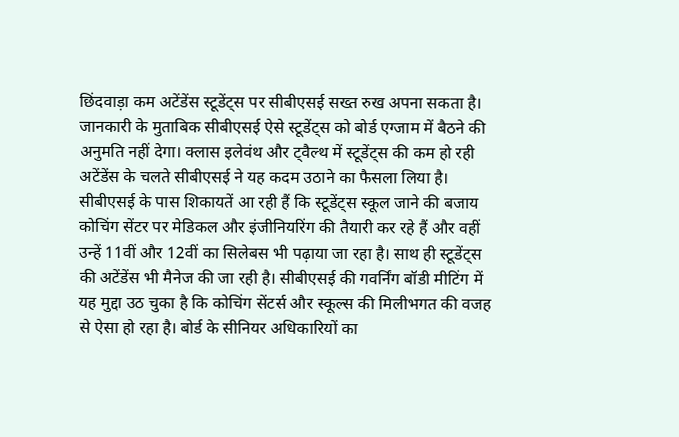छिंदवाड़ा कम अटेंडेंस स्टूडेंट्स पर सीबीएसई सख्त रुख अपना सकता है। जानकारी के मुताबिक सीबीएसई ऐसे स्टूडेंट्स को बोर्ड एग्जाम में बैठने की अनुमति नहीं देगा। क्लास इलेवंथ और ट्वैल्थ में स्टूडेंट्स की कम हो रही अटेंडेंस के चलते सीबीएसई ने यह कदम उठाने का फैसला लिया है। सीबीएसई के पास शिकायतें आ रही हैं कि स्टूडेंट्स स्कूल जाने की बजाय कोचिंग सेंटर पर मेडिकल और इंजीनियरिंग की तैयारी कर रहे हैं और वहीं उन्हें 11वीं और 12वीं का सिलेबस भी पढ़ाया जा रहा है। साथ ही स्टूडेंट्स की अटेंडेंस भी मैनेज की जा रही है। सीबीएसई की गवर्निंग बॉडी मीटिंग में यह मुद्दा उठ चुका है कि कोचिंग सेंटर्स और स्कूल्स की मिलीभगत की वजह से ऐसा हो रहा है। बोर्ड के सीनियर अधिकारियों का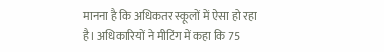मानना है कि अधिकतर स्कूलों में ऐसा हो रहा है। अधिकारियों ने मीटिंग में कहा कि 75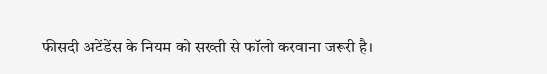फीसदी अटेंडेंस के नियम को सख्ती से फॉलो करवाना जरूरी है।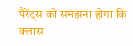पैरेंट्स को समझना होगा कि क्लास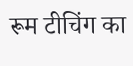रूम टीचिंग का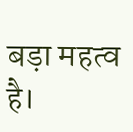बड़ा महत्व है।